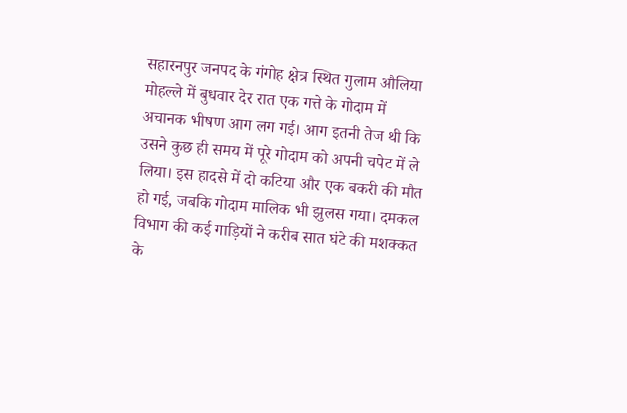सहारनपुर जनपद के गंगोह क्षेत्र स्थित गुलाम औलिया मोहल्ले में बुधवार देर रात एक गत्ते के गोदाम में अचानक भीषण आग लग गई। आग इतनी तेज थी कि उसने कुछ ही समय में पूरे गोदाम को अपनी चपेट में ले लिया। इस हादसे में दो कटिया और एक बकरी की मौत हो गई, जबकि गोदाम मालिक भी झुलस गया। दमकल विभाग की कई गाड़ियों ने करीब सात घंटे की मशक्कत के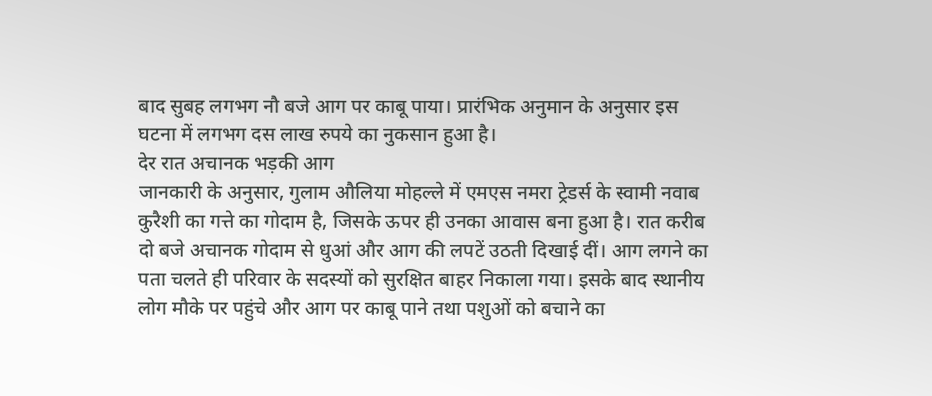बाद सुबह लगभग नौ बजे आग पर काबू पाया। प्रारंभिक अनुमान के अनुसार इस घटना में लगभग दस लाख रुपये का नुकसान हुआ है।
देर रात अचानक भड़की आग
जानकारी के अनुसार, गुलाम औलिया मोहल्ले में एमएस नमरा ट्रेडर्स के स्वामी नवाब कुरैशी का गत्ते का गोदाम है, जिसके ऊपर ही उनका आवास बना हुआ है। रात करीब दो बजे अचानक गोदाम से धुआं और आग की लपटें उठती दिखाई दीं। आग लगने का पता चलते ही परिवार के सदस्यों को सुरक्षित बाहर निकाला गया। इसके बाद स्थानीय लोग मौके पर पहुंचे और आग पर काबू पाने तथा पशुओं को बचाने का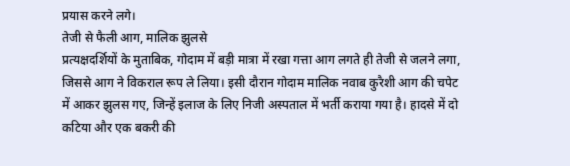प्रयास करने लगे।
तेजी से फैली आग, मालिक झुलसे
प्रत्यक्षदर्शियों के मुताबिक, गोदाम में बड़ी मात्रा में रखा गत्ता आग लगते ही तेजी से जलने लगा, जिससे आग ने विकराल रूप ले लिया। इसी दौरान गोदाम मालिक नवाब कुरैशी आग की चपेट में आकर झुलस गए, जिन्हें इलाज के लिए निजी अस्पताल में भर्ती कराया गया है। हादसे में दो कटिया और एक बकरी की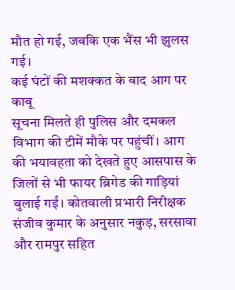मौत हो गई, जबकि एक भैंस भी झुलस गई।
कई घंटों की मशक्कत के बाद आग पर काबू
सूचना मिलते ही पुलिस और दमकल विभाग की टीमें मौके पर पहुंचीं। आग की भयावहता को देखते हुए आसपास के जिलों से भी फायर ब्रिगेड की गाड़ियां बुलाई गईं। कोतवाली प्रभारी निरीक्षक संजीव कुमार के अनुसार नकुड़, सरसावा और रामपुर सहित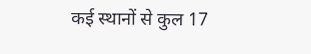कई स्थानों से कुल 17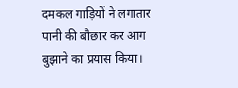दमकल गाड़ियों ने लगातार पानी की बौछार कर आग बुझाने का प्रयास किया।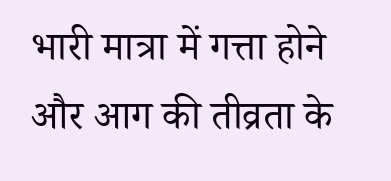भारी मात्रा में गत्ता होने और आग की तीव्रता के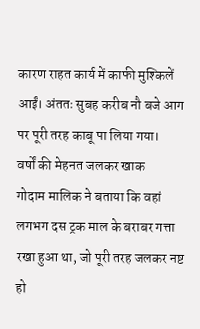कारण राहत कार्य में काफी मुश्किलें आईं। अंततः सुबह करीब नौ बजे आग पर पूरी तरह काबू पा लिया गया।
वर्षों की मेहनत जलकर खाक
गोदाम मालिक ने बताया कि वहां लगभग दस ट्रक माल के बराबर गत्ता रखा हुआ था, जो पूरी तरह जलकर नष्ट हो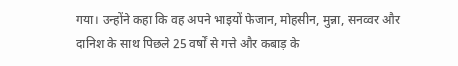गया। उन्होंने कहा कि वह अपने भाइयों फेजान, मोहसीन, मुन्ना, सनव्वर और दानिश के साथ पिछले 25 वर्षों से गत्ते और कबाड़ के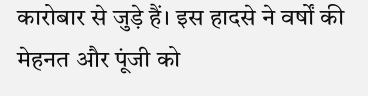कारोबार से जुड़े हैं। इस हादसे ने वर्षों की मेहनत और पूंजी को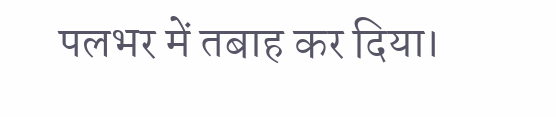पलभर में तबाह कर दिया।